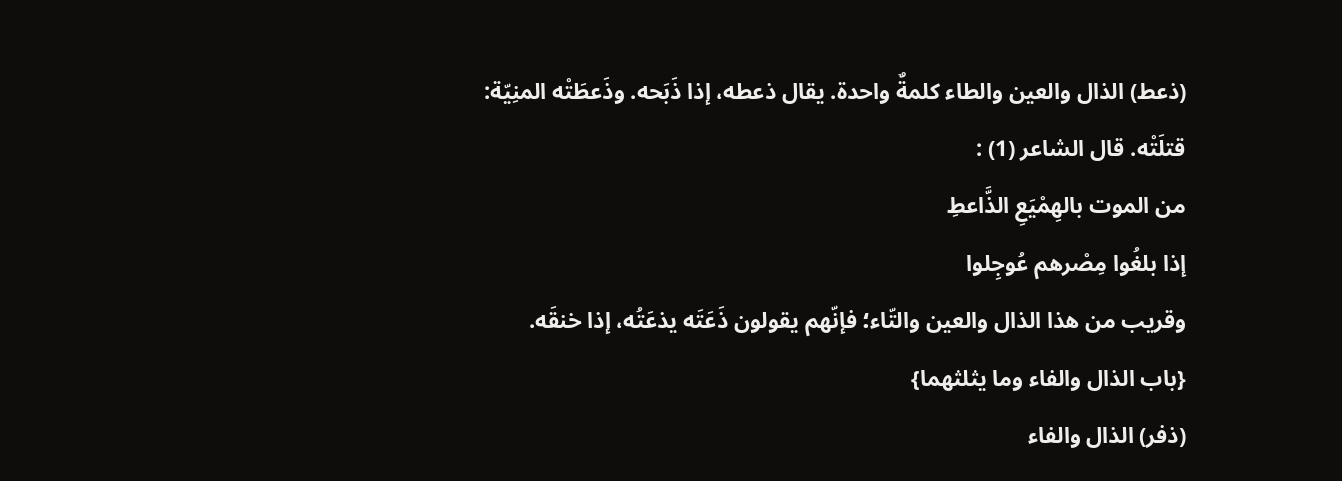(ذعط) الذال والعين والطاء كلمةٌ واحدة. يقال ذعطه، إذا ذَبَحه. وذَعطَتْه المنِيّة: قتلَتْه. قال الشاعر (1) :
من الموت بالهِمْيَعِ الذَّاعطِ
إذا بلغُوا مِصْرهم عُوجِلوا
وقريب من هذا الذال والعين والتّاء؛ فإنّهم يقولون ذَعَتَه يذعَتُه، إذا خنقَه.
{باب الذال والفاء وما يثلثهما}
(ذفر) الذال والفاء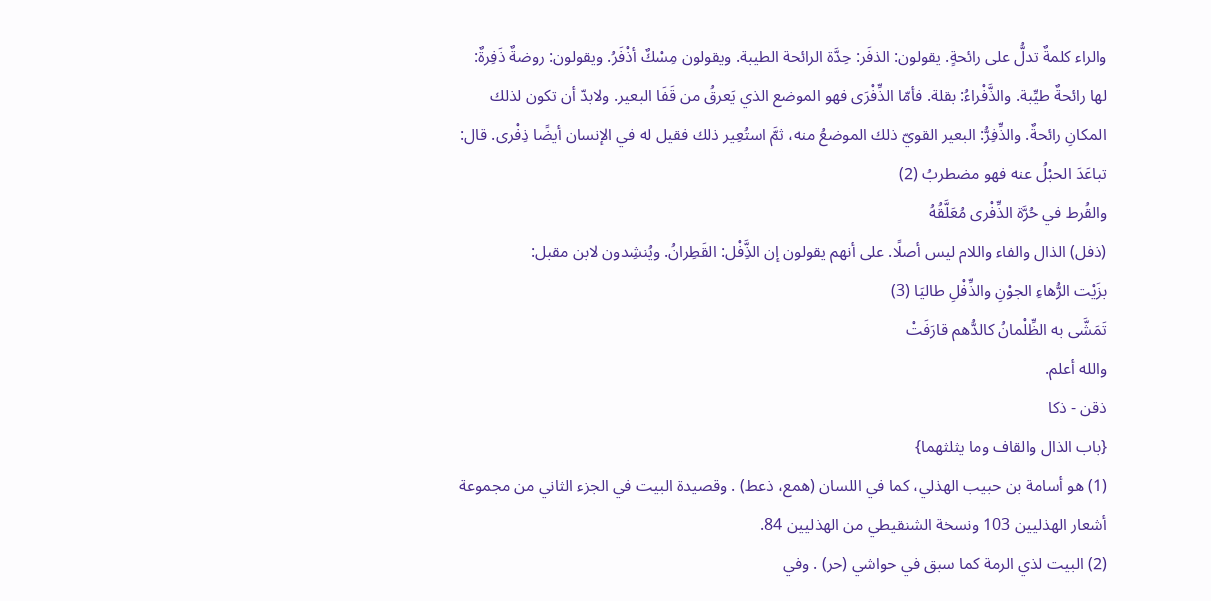والراء كلمةٌ تدلُّ على رائحةٍ. يقولون: الذفَر: حِدَّة الرائحة الطيبة. ويقولون مِسْكٌ أذْفَرُ. ويقولون: روضةٌ ذَفِرةٌ: لها رائحةٌ طيِّبة. والذَّفْراءُ: بقلة. فأمّا الذِّفْرَى فهو الموضع الذي يَعرقُ من قَفَا البعير. ولابدّ أن تكون لذلك المكانِ رائحةٌ. والذِّفِرُّ: البعير القويّ ذلك الموضعُ منه، ثمَّ استُعِير ذلك فقيل له في الإنسان أيضًا ذِفْرى. قال:
تباعَدَ الحبْلُ عنه فهو مضطربُ (2)
والقُرط في حُرَّة الذِّفْرى مُعَلَّقُهُ
(ذفل) الذال والفاء واللام ليس أصلًا. على أنهم يقولون إن الذَِّفْل: القَطِرانُ. ويُنشِدون لابن مقبل:
بزَيْت الرُّهاءِ الجوْنِ والذِّفْلِ طاليَا (3)
تَمَشَّى به الظِّلْمانُ كالدُّهم قارَفَتْ
والله أعلم.
ذقن - ذكا
{باب الذال والقاف وما يثلثهما}
(1) هو أسامة بن حبيب الهذلي، كما في اللسان (همع، ذعط) . وقصيدة البيت في الجزء الثاني من مجموعة أشعار الهذليين 103 ونسخة الشنقيطي من الهذليين 84.
(2) البيت لذي الرمة كما سبق في حواشي (حر) . وفي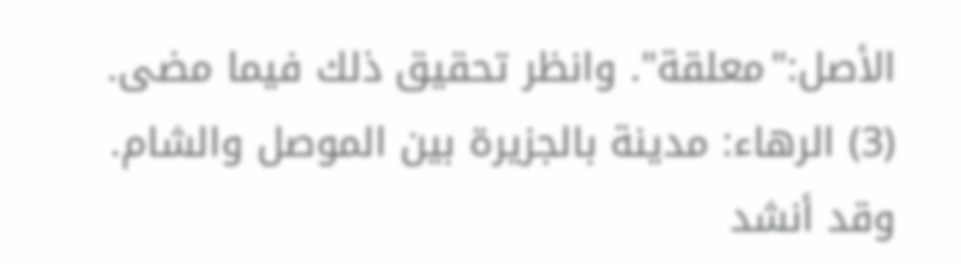الأصل:"معلقة". وانظر تحقيق ذلك فيما مضى.
(3) الرهاء: مدينة بالجزيرة بين الموصل والشام. وقد أنشد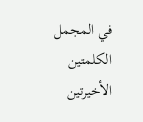في المجمل الكلمتين الأخيرتين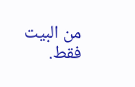من البيت فقط.